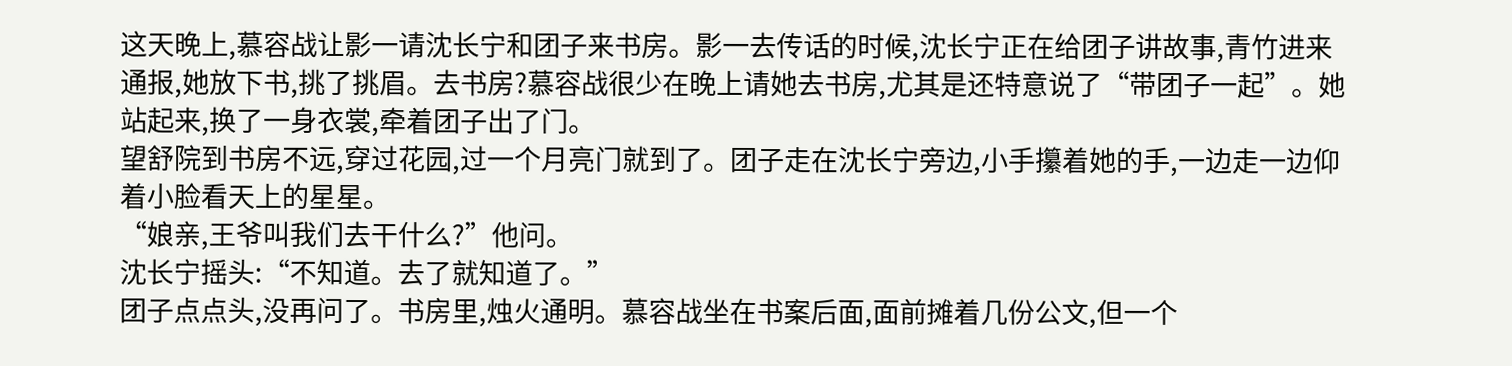这天晚上,慕容战让影一请沈长宁和团子来书房。影一去传话的时候,沈长宁正在给团子讲故事,青竹进来通报,她放下书,挑了挑眉。去书房?慕容战很少在晚上请她去书房,尤其是还特意说了“带团子一起”。她站起来,换了一身衣裳,牵着团子出了门。
望舒院到书房不远,穿过花园,过一个月亮门就到了。团子走在沈长宁旁边,小手攥着她的手,一边走一边仰着小脸看天上的星星。
“娘亲,王爷叫我们去干什么?”他问。
沈长宁摇头:“不知道。去了就知道了。”
团子点点头,没再问了。书房里,烛火通明。慕容战坐在书案后面,面前摊着几份公文,但一个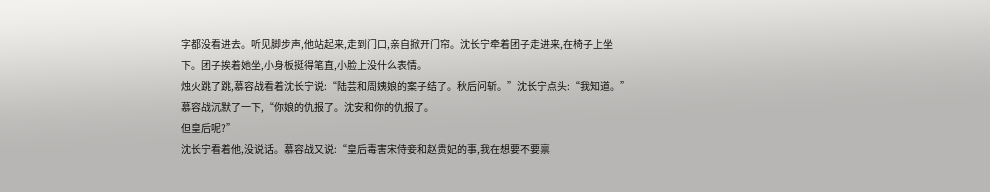字都没看进去。听见脚步声,他站起来,走到门口,亲自掀开门帘。沈长宁牵着团子走进来,在椅子上坐下。团子挨着她坐,小身板挺得笔直,小脸上没什么表情。
烛火跳了跳,慕容战看着沈长宁说:“陆芸和周姨娘的案子结了。秋后问斩。”沈长宁点头:“我知道。”慕容战沉默了一下,“你娘的仇报了。沈安和你的仇报了。
但皇后呢?”
沈长宁看着他,没说话。慕容战又说:“皇后毒害宋侍妾和赵贵妃的事,我在想要不要禀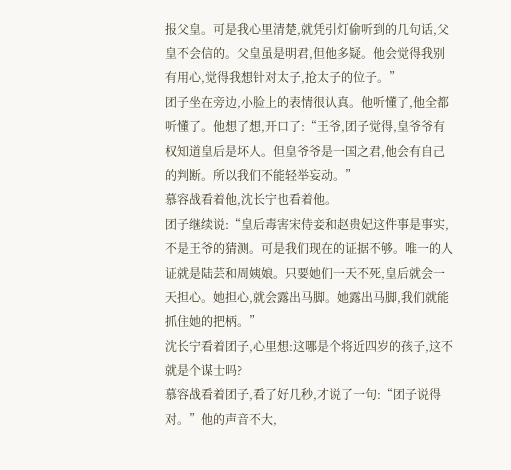报父皇。可是我心里清楚,就凭引灯偷听到的几句话,父皇不会信的。父皇虽是明君,但他多疑。他会觉得我别有用心,觉得我想针对太子,抢太子的位子。”
团子坐在旁边,小脸上的表情很认真。他听懂了,他全都听懂了。他想了想,开口了:“王爷,团子觉得,皇爷爷有权知道皇后是坏人。但皇爷爷是一国之君,他会有自己的判断。所以我们不能轻举妄动。”
慕容战看着他,沈长宁也看着他。
团子继续说:“皇后毒害宋侍妾和赵贵妃这件事是事实,不是王爷的猜测。可是我们现在的证据不够。唯一的人证就是陆芸和周姨娘。只要她们一天不死,皇后就会一天担心。她担心,就会露出马脚。她露出马脚,我们就能抓住她的把柄。”
沈长宁看着团子,心里想:这哪是个将近四岁的孩子,这不就是个谋士吗?
慕容战看着团子,看了好几秒,才说了一句:“团子说得对。”他的声音不大,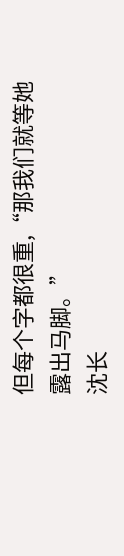但每个字都很重,“那我们就等她露出马脚。”
沈长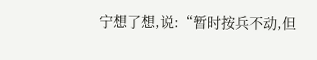宁想了想,说:“暂时按兵不动,但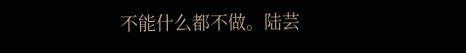不能什么都不做。陆芸